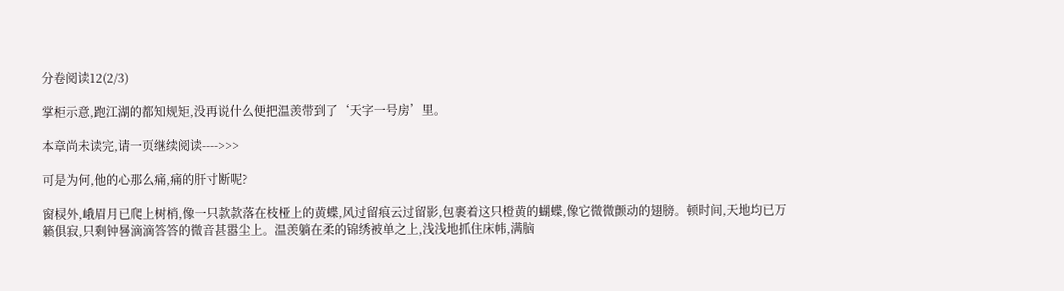分卷阅读12(2/3)

掌柜示意,跑江湖的都知规矩,没再说什么便把温羡带到了‘天字一号房’里。

本章尚未读完,请一页继续阅读---->>>

可是为何,他的心那么痛,痛的肝寸断呢?

窗棂外,峨眉月已爬上树梢,像一只款款落在枝桠上的黄蝶,风过留痕云过留影,包裹着这只橙黄的蝴蝶,像它微微颤动的翅膀。顿时间,天地均已万籁俱寂,只剩钟晷滴滴答答的微音甚嚣尘上。温羡躺在柔的锦绣被单之上,浅浅地抓住床帏,满脑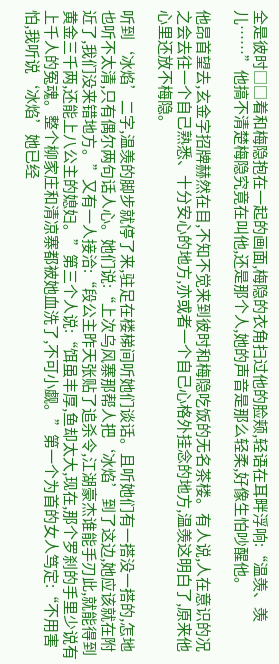全是彼时□□着和梅隐抱在一起的画面,梅隐的衣角扫过他的脸颊,轻语在耳畔浮响:“温羡、羡儿……”他搞不清楚梅隐究竟在叫他,还是那个人,她的声音是那么轻柔,好像生怕吵醒他。

他昂首望去,玄金字招牌赫然在目,不知不觉来到彼时和梅隐吃饭的无名茶楼。有人说,人在意识的况之会去往一个自己熟悉、十分安心的地方,亦或者一个自己心格外挂念的地方,温羡这明白了,原来他心里还放不梅隐。

听到‘冰焰’二字,温羡的脚步就停了来,驻足在楼梯间听她们谈话。且听她们有一搭没一搭的,怎地也听不太清,只有偶尔两句话人心。她们说:“上次乌风寨那帮人把‘冰焰’到了这边,她应该就在附近了,我们没来错地方。”又有一人接洽:“段公主昨天张贴了追杀令,江湖豪杰谁能手刃此,就能得到黄金三千两,还能上八公主的媳妇。”第三个人说:“饵虽丰厚,鱼却太大,现在,那个罗刹的手里少说有上千人的冤魂。整个柳家庄和清凉寨都被她血洗了,不可小觑。”第一个为首的女人笃定:“不用害怕,我听说‘冰焰’她已经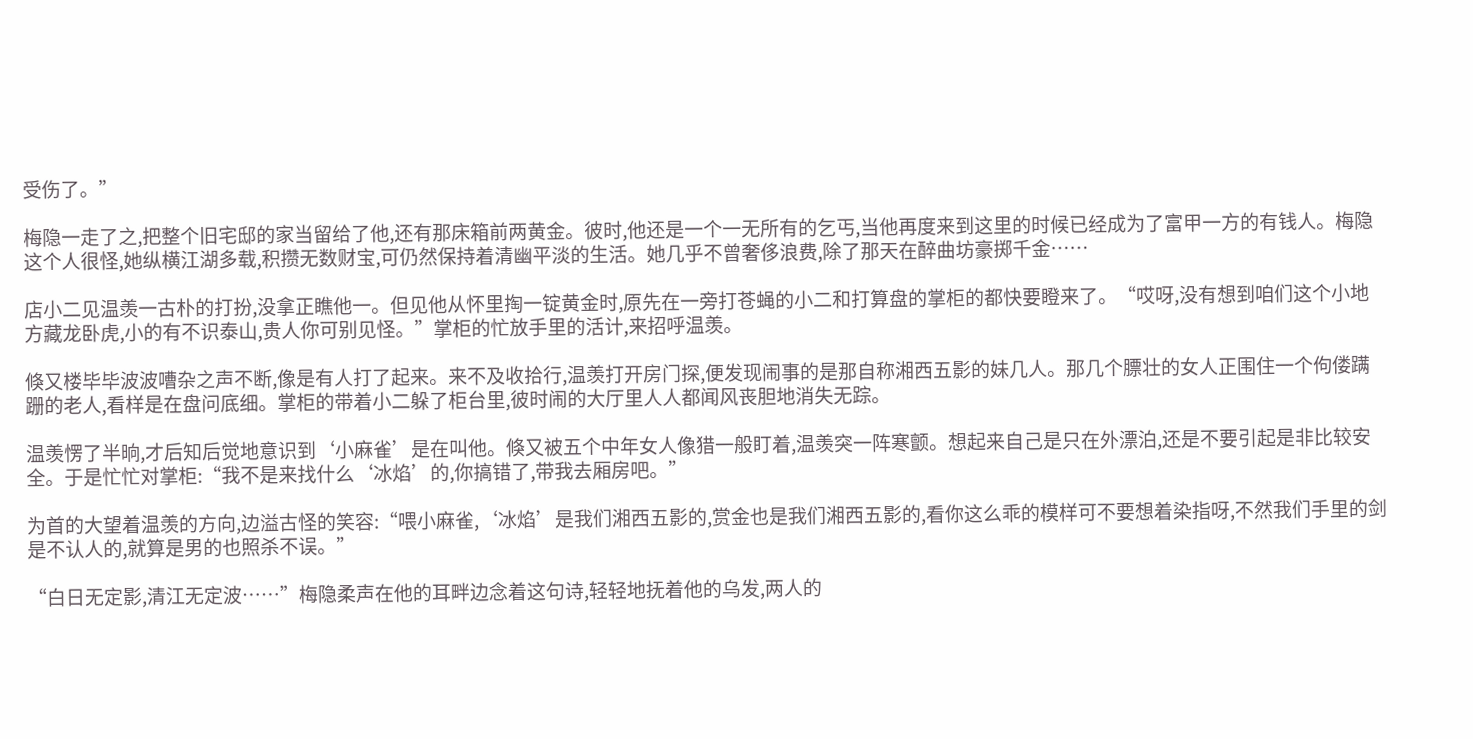受伤了。”

梅隐一走了之,把整个旧宅邸的家当留给了他,还有那床箱前两黄金。彼时,他还是一个一无所有的乞丐,当他再度来到这里的时候已经成为了富甲一方的有钱人。梅隐这个人很怪,她纵横江湖多载,积攒无数财宝,可仍然保持着清幽平淡的生活。她几乎不曾奢侈浪费,除了那天在醉曲坊豪掷千金……

店小二见温羡一古朴的打扮,没拿正瞧他一。但见他从怀里掏一锭黄金时,原先在一旁打苍蝇的小二和打算盘的掌柜的都快要瞪来了。“哎呀,没有想到咱们这个小地方藏龙卧虎,小的有不识泰山,贵人你可别见怪。”掌柜的忙放手里的活计,来招呼温羡。

倏又楼毕毕波波嘈杂之声不断,像是有人打了起来。来不及收拾行,温羡打开房门探,便发现闹事的是那自称湘西五影的妹几人。那几个膘壮的女人正围住一个佝偻蹒跚的老人,看样是在盘问底细。掌柜的带着小二躲了柜台里,彼时闹的大厅里人人都闻风丧胆地消失无踪。

温羡愣了半晌,才后知后觉地意识到‘小麻雀’是在叫他。倏又被五个中年女人像猎一般盯着,温羡突一阵寒颤。想起来自己是只在外漂泊,还是不要引起是非比较安全。于是忙忙对掌柜:“我不是来找什么‘冰焰’的,你搞错了,带我去厢房吧。”

为首的大望着温羡的方向,边溢古怪的笑容:“喂小麻雀,‘冰焰’是我们湘西五影的,赏金也是我们湘西五影的,看你这么乖的模样可不要想着染指呀,不然我们手里的剑是不认人的,就算是男的也照杀不误。”

“白日无定影,清江无定波……”梅隐柔声在他的耳畔边念着这句诗,轻轻地抚着他的乌发,两人的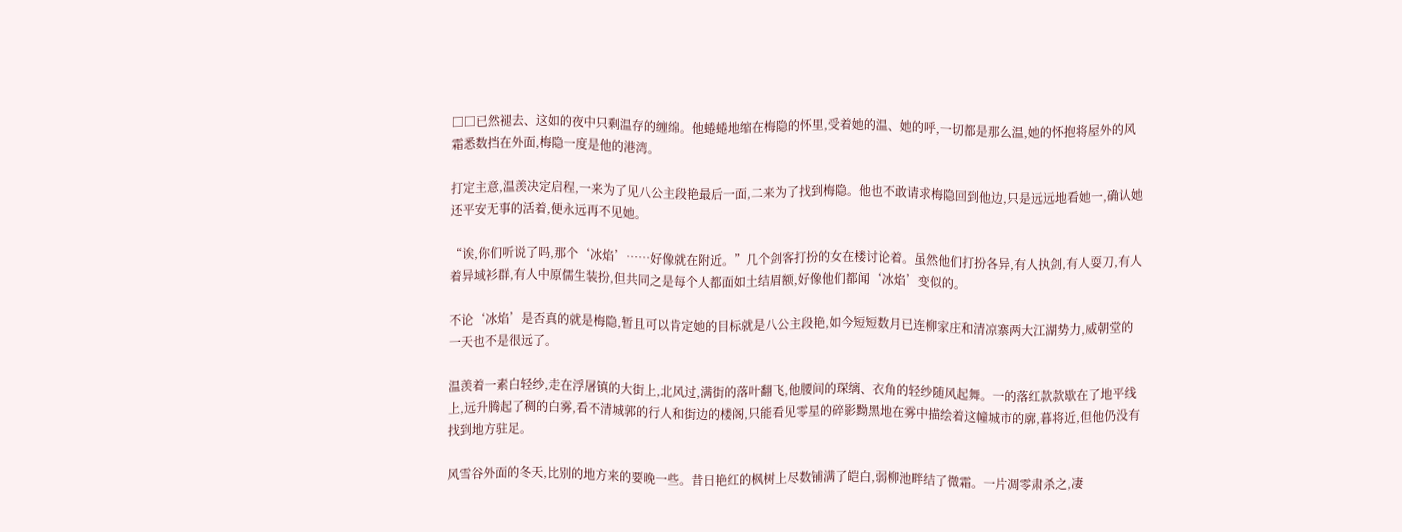□□已然褪去、这如的夜中只剩温存的缠绵。他蜷蜷地缩在梅隐的怀里,受着她的温、她的呼,一切都是那么温,她的怀抱将屋外的风霜悉数挡在外面,梅隐一度是他的港湾。

打定主意,温羡决定启程,一来为了见八公主段艳最后一面,二来为了找到梅隐。他也不敢请求梅隐回到他边,只是远远地看她一,确认她还平安无事的活着,便永远再不见她。

“诶,你们听说了吗,那个‘冰焰’……好像就在附近。”几个剑客打扮的女在楼讨论着。虽然他们打扮各异,有人执剑,有人耍刀,有人着异域衫群,有人中原儒生装扮,但共同之是每个人都面如土结眉额,好像他们都闻‘冰焰’变似的。

不论‘冰焰’是否真的就是梅隐,暂且可以肯定她的目标就是八公主段艳,如今短短数月已连柳家庄和清凉寨两大江湖势力,威朝堂的一天也不是很远了。

温羡着一素白轻纱,走在浮屠镇的大街上,北风过,满街的落叶翻飞,他腰间的琛缡、衣角的轻纱随风起舞。一的落红款款歇在了地平线上,远升腾起了稠的白雾,看不清城郭的行人和街边的楼阁,只能看见零星的碎影黝黑地在雾中描绘着这幢城市的廓,暮将近,但他仍没有找到地方驻足。

风雪谷外面的冬天,比别的地方来的要晚一些。昔日艳红的枫树上尽数铺满了皑白,弱柳池畔结了微霜。一片凋零肃杀之,凄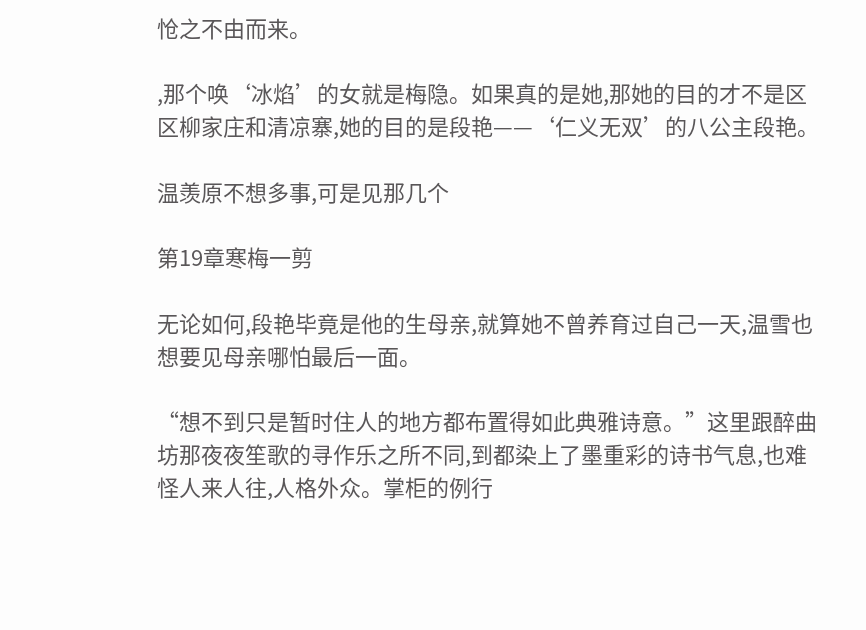怆之不由而来。

,那个唤‘冰焰’的女就是梅隐。如果真的是她,那她的目的才不是区区柳家庄和清凉寨,她的目的是段艳——‘仁义无双’的八公主段艳。

温羡原不想多事,可是见那几个

第19章寒梅一剪

无论如何,段艳毕竟是他的生母亲,就算她不曾养育过自己一天,温雪也想要见母亲哪怕最后一面。

“想不到只是暂时住人的地方都布置得如此典雅诗意。”这里跟醉曲坊那夜夜笙歌的寻作乐之所不同,到都染上了墨重彩的诗书气息,也难怪人来人往,人格外众。掌柜的例行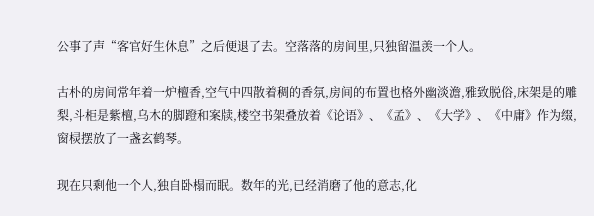公事了声“客官好生休息”之后便退了去。空落落的房间里,只独留温羡一个人。

古朴的房间常年着一炉檀香,空气中四散着稠的香氛,房间的布置也格外幽淡澹,雅致脱俗,床架是的雕梨,斗柜是紫檀,乌木的脚蹬和案牍,楼空书架叠放着《论语》、《孟》、《大学》、《中庸》作为缀,窗棂摆放了一盏玄鹤琴。

现在只剩他一个人,独自卧榻而眠。数年的光,已经消磨了他的意志,化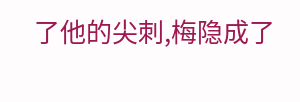了他的尖刺,梅隐成了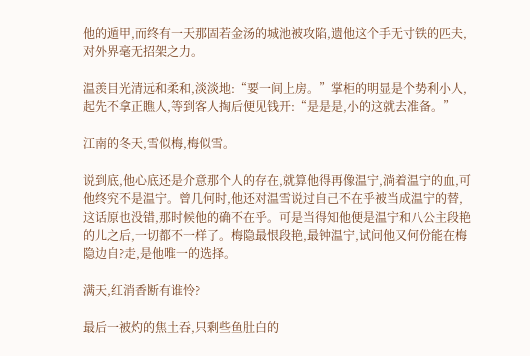他的遁甲,而终有一天那固若金汤的城池被攻陷,遗他这个手无寸铁的匹夫,对外界毫无招架之力。

温羡目光清远和柔和,淡淡地:“要一间上房。”掌柜的明显是个势利小人,起先不拿正瞧人,等到客人掏后便见钱开:“是是是,小的这就去准备。”

江南的冬天,雪似梅,梅似雪。

说到底,他心底还是介意那个人的存在,就算他得再像温宁,淌着温宁的血,可他终究不是温宁。曾几何时,他还对温雪说过自己不在乎被当成温宁的替,这话原也没错,那时候他的确不在乎。可是当得知他便是温宁和八公主段艳的儿之后,一切都不一样了。梅隐最恨段艳,最钟温宁,试问他又何份能在梅隐边自?走,是他唯一的选择。

满天,红消香断有谁怜?

最后一被灼的焦土吞,只剩些鱼肚白的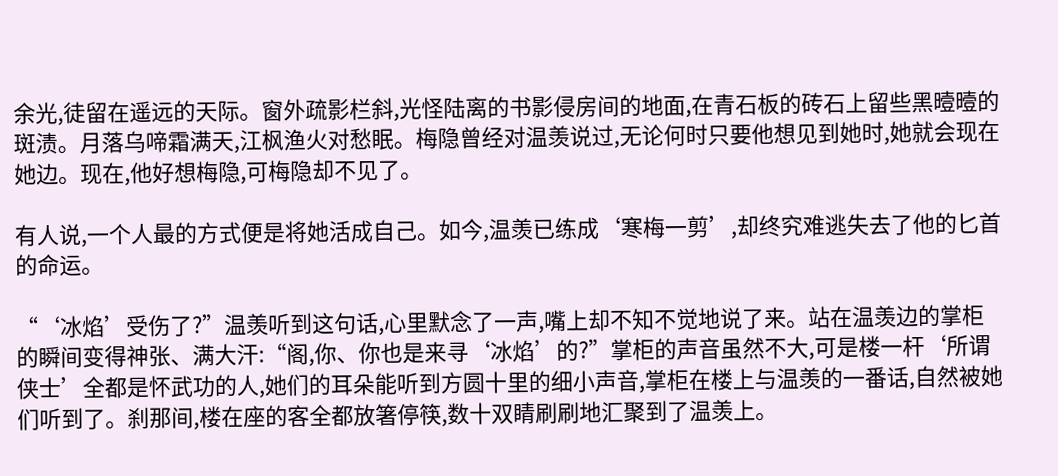余光,徒留在遥远的天际。窗外疏影栏斜,光怪陆离的书影侵房间的地面,在青石板的砖石上留些黑曀曀的斑渍。月落乌啼霜满天,江枫渔火对愁眠。梅隐曾经对温羡说过,无论何时只要他想见到她时,她就会现在她边。现在,他好想梅隐,可梅隐却不见了。

有人说,一个人最的方式便是将她活成自己。如今,温羡已练成‘寒梅一剪’,却终究难逃失去了他的匕首的命运。

“‘冰焰’受伤了?”温羡听到这句话,心里默念了一声,嘴上却不知不觉地说了来。站在温羡边的掌柜的瞬间变得神张、满大汗:“阁,你、你也是来寻‘冰焰’的?”掌柜的声音虽然不大,可是楼一杆‘所谓侠士’全都是怀武功的人,她们的耳朵能听到方圆十里的细小声音,掌柜在楼上与温羡的一番话,自然被她们听到了。刹那间,楼在座的客全都放箸停筷,数十双睛刷刷地汇聚到了温羡上。